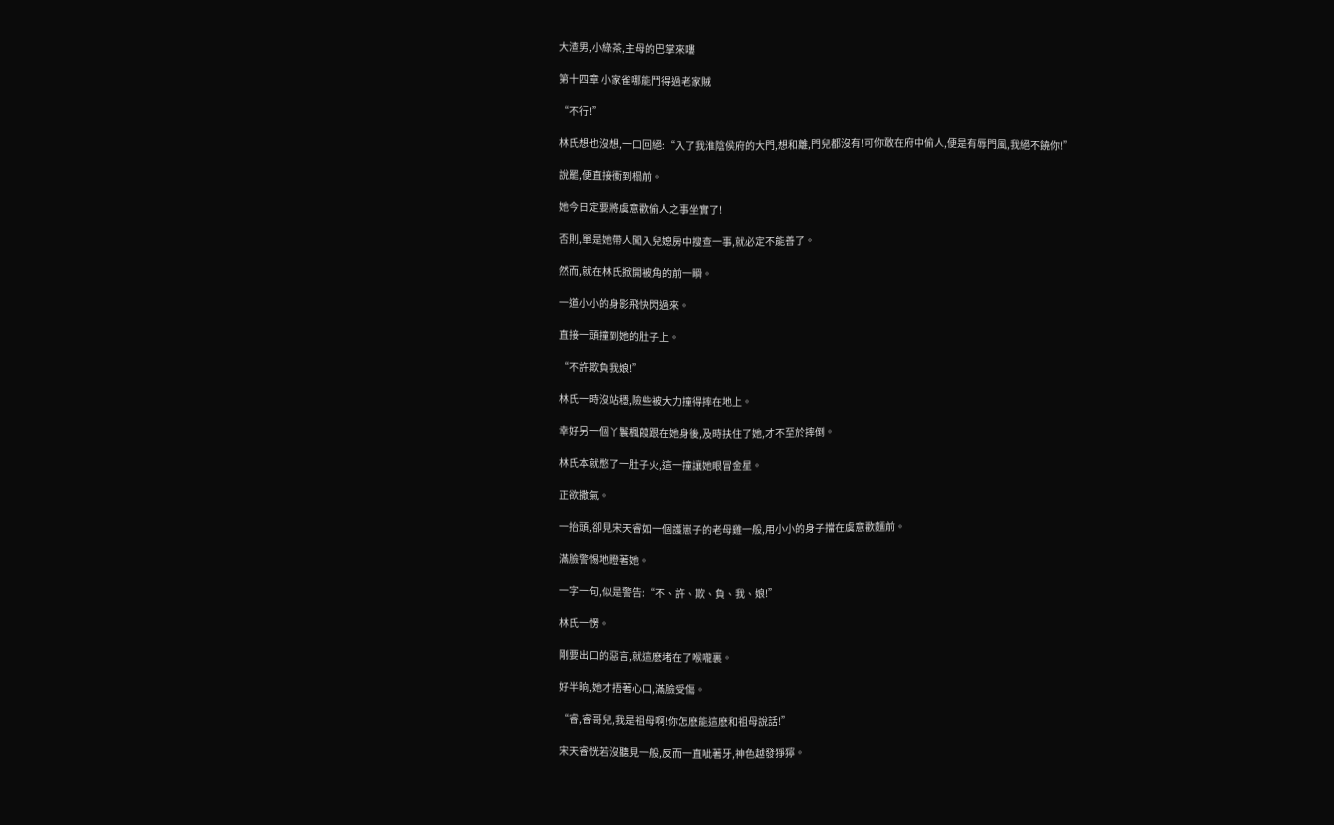大渣男,小綠茶,主母的巴掌來嘍

第十四章 小家雀哪能鬥得過老家賊

“不行!”

林氏想也沒想,一口回絕:“入了我淮陰侯府的大門,想和離,門兒都沒有!可你敢在府中偷人,便是有辱門風,我絕不饒你!”

說罷,便直接衝到榻前。

她今日定要將虞意歡偷人之事坐實了!

否則,單是她帶人闖入兒媳房中搜查一事,就必定不能善了。

然而,就在林氏掀開被角的前一瞬。

一道小小的身影飛快閃過來。

直接一頭撞到她的肚子上。

“不許欺負我娘!”

林氏一時沒站穩,險些被大力撞得摔在地上。

幸好另一個丫鬟楓葭跟在她身後,及時扶住了她,才不至於摔倒。

林氏本就憋了一肚子火,這一撞讓她眼冒金星。

正欲撒氣。

一抬頭,卻見宋天睿如一個護崽子的老母雞一般,用小小的身子擋在虞意歡麵前。

滿臉警惕地瞪著她。

一字一句,似是警告:“不、許、欺、負、我、娘!”

林氏一愣。

剛要出口的惡言,就這麽堵在了喉嚨裏。

好半晌,她才捂著心口,滿臉受傷。

“睿,睿哥兒,我是祖母啊!你怎麽能這麽和祖母說話!”

宋天睿恍若沒聽見一般,反而一直呲著牙,神色越發猙獰。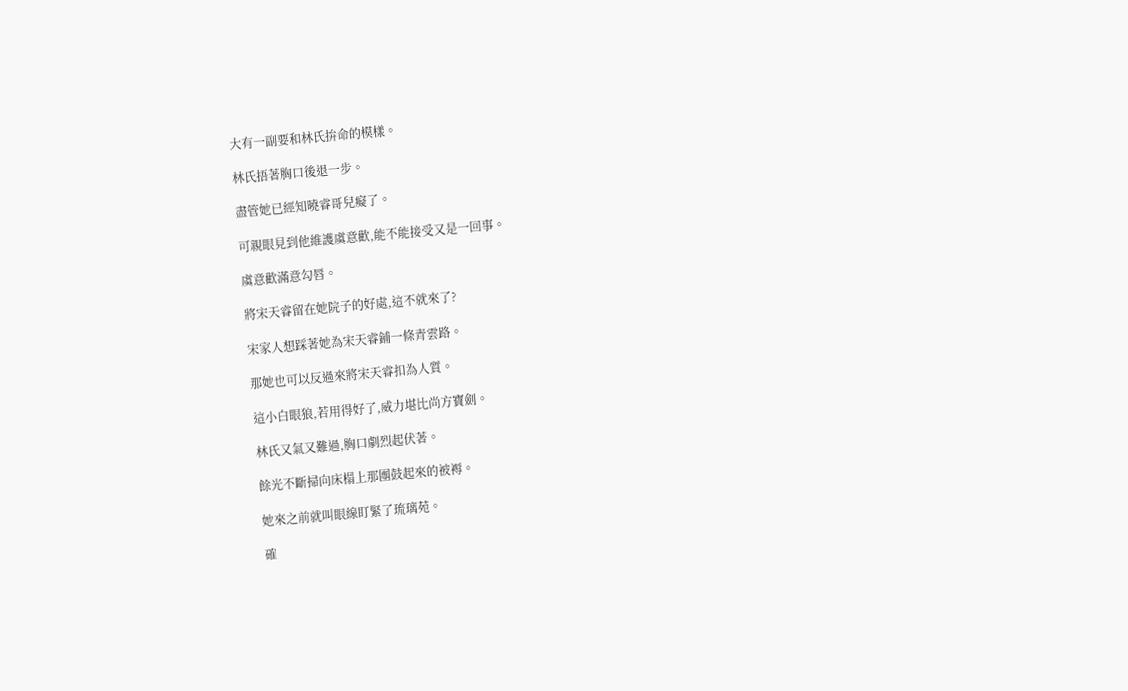大有一副要和林氏拚命的模樣。

林氏捂著胸口後退一步。

盡管她已經知曉睿哥兒癡了。

可親眼見到他維護虞意歡,能不能接受又是一回事。

虞意歡滿意勾唇。

將宋天睿留在她院子的好處,這不就來了?

宋家人想踩著她為宋天睿鋪一條青雲路。

那她也可以反過來將宋天睿扣為人質。

這小白眼狼,若用得好了,威力堪比尚方寶劍。

林氏又氣又難過,胸口劇烈起伏著。

餘光不斷掃向床榻上那團鼓起來的被褥。

她來之前就叫眼線盯緊了琉璃苑。

確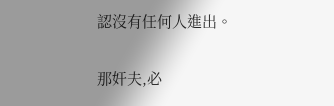認沒有任何人進出。

那奸夫,必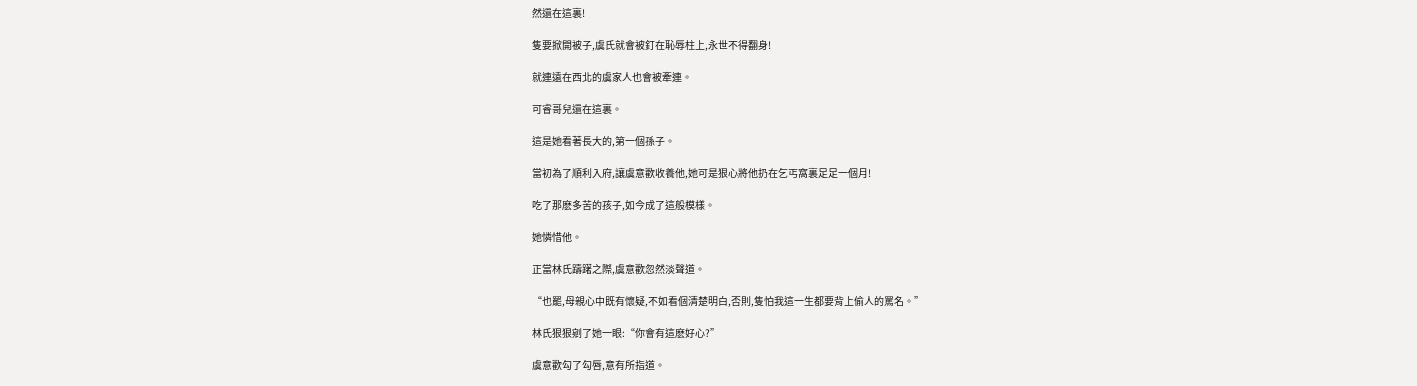然還在這裏!

隻要掀開被子,虞氏就會被釘在恥辱柱上,永世不得翻身!

就連遠在西北的虞家人也會被牽連。

可睿哥兒還在這裏。

這是她看著長大的,第一個孫子。

當初為了順利入府,讓虞意歡收養他,她可是狠心將他扔在乞丐窩裏足足一個月!

吃了那麽多苦的孩子,如今成了這般模樣。

她憐惜他。

正當林氏躊躇之際,虞意歡忽然淡聲道。

“也罷,母親心中既有懷疑,不如看個清楚明白,否則,隻怕我這一生都要背上偷人的罵名。”

林氏狠狠剜了她一眼:“你會有這麽好心?”

虞意歡勾了勾唇,意有所指道。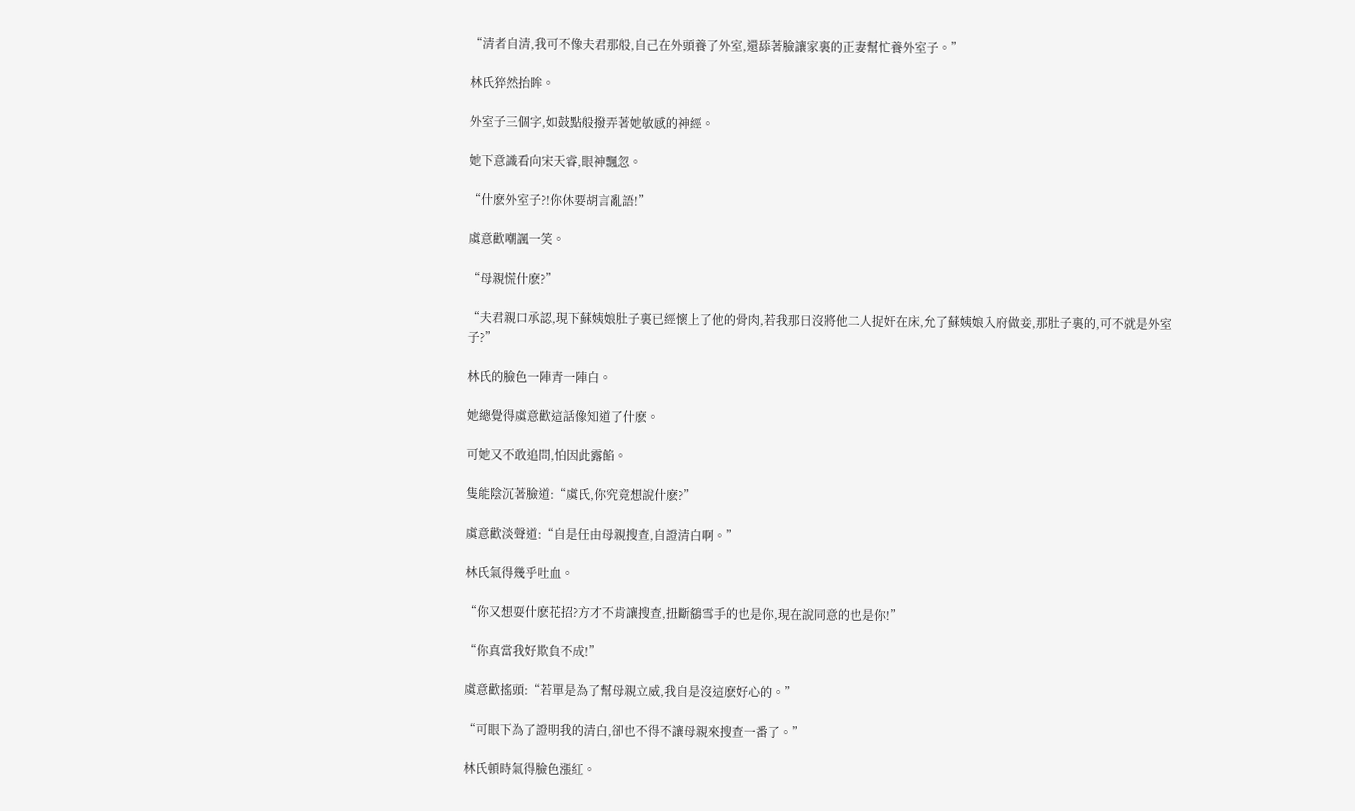“清者自清,我可不像夫君那般,自己在外頭養了外室,還舔著臉讓家裏的正妻幫忙養外室子。”

林氏猝然抬眸。

外室子三個字,如鼓點般撥弄著她敏感的神經。

她下意識看向宋天睿,眼神飄忽。

“什麽外室子?!你休要胡言亂語!”

虞意歡嘲諷一笑。

“母親慌什麽?”

“夫君親口承認,現下蘇姨娘肚子裏已經懷上了他的骨肉,若我那日沒將他二人捉奸在床,允了蘇姨娘入府做妾,那肚子裏的,可不就是外室子?”

林氏的臉色一陣青一陣白。

她總覺得虞意歡這話像知道了什麽。

可她又不敢追問,怕因此露餡。

隻能陰沉著臉道:“虞氏,你究竟想說什麽?”

虞意歡淡聲道:“自是任由母親搜查,自證清白啊。”

林氏氣得幾乎吐血。

“你又想耍什麽花招?方才不肯讓搜查,扭斷鷂雪手的也是你,現在說同意的也是你!”

“你真當我好欺負不成!”

虞意歡搖頭:“若單是為了幫母親立威,我自是沒這麽好心的。”

“可眼下為了證明我的清白,卻也不得不讓母親來搜查一番了。”

林氏頓時氣得臉色漲紅。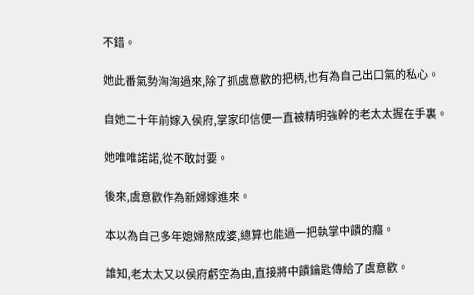不錯。

她此番氣勢洶洶過來,除了抓虞意歡的把柄,也有為自己出口氣的私心。

自她二十年前嫁入侯府,掌家印信便一直被精明強幹的老太太握在手裏。

她唯唯諾諾,從不敢討要。

後來,虞意歡作為新婦嫁進來。

本以為自己多年媳婦熬成婆,總算也能過一把執掌中饋的癮。

誰知,老太太又以侯府虧空為由,直接將中饋鑰匙傳給了虞意歡。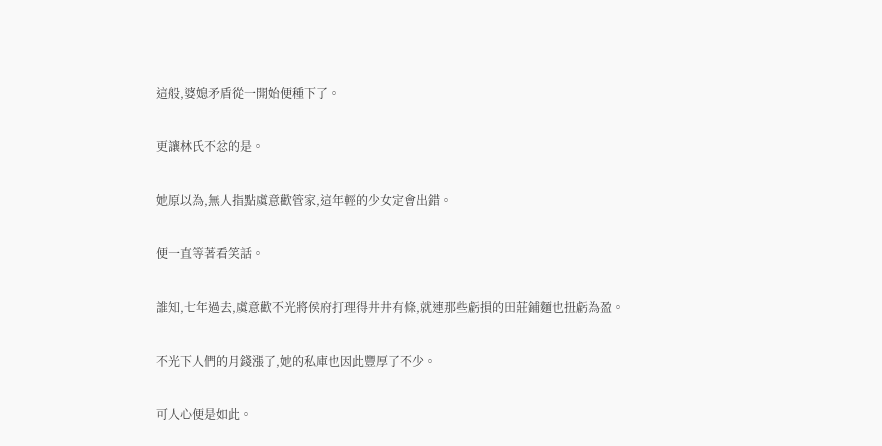這般,婆媳矛盾從一開始便種下了。

更讓林氏不忿的是。

她原以為,無人指點虞意歡管家,這年輕的少女定會出錯。

便一直等著看笑話。

誰知,七年過去,虞意歡不光將侯府打理得井井有條,就連那些虧損的田莊鋪麵也扭虧為盈。

不光下人們的月錢漲了,她的私庫也因此豐厚了不少。

可人心便是如此。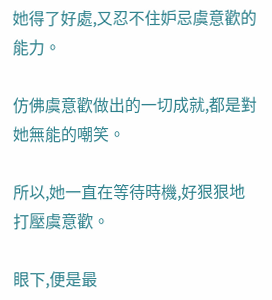她得了好處,又忍不住妒忌虞意歡的能力。

仿佛虞意歡做出的一切成就,都是對她無能的嘲笑。

所以,她一直在等待時機,好狠狠地打壓虞意歡。

眼下,便是最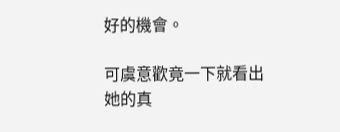好的機會。

可虞意歡竟一下就看出她的真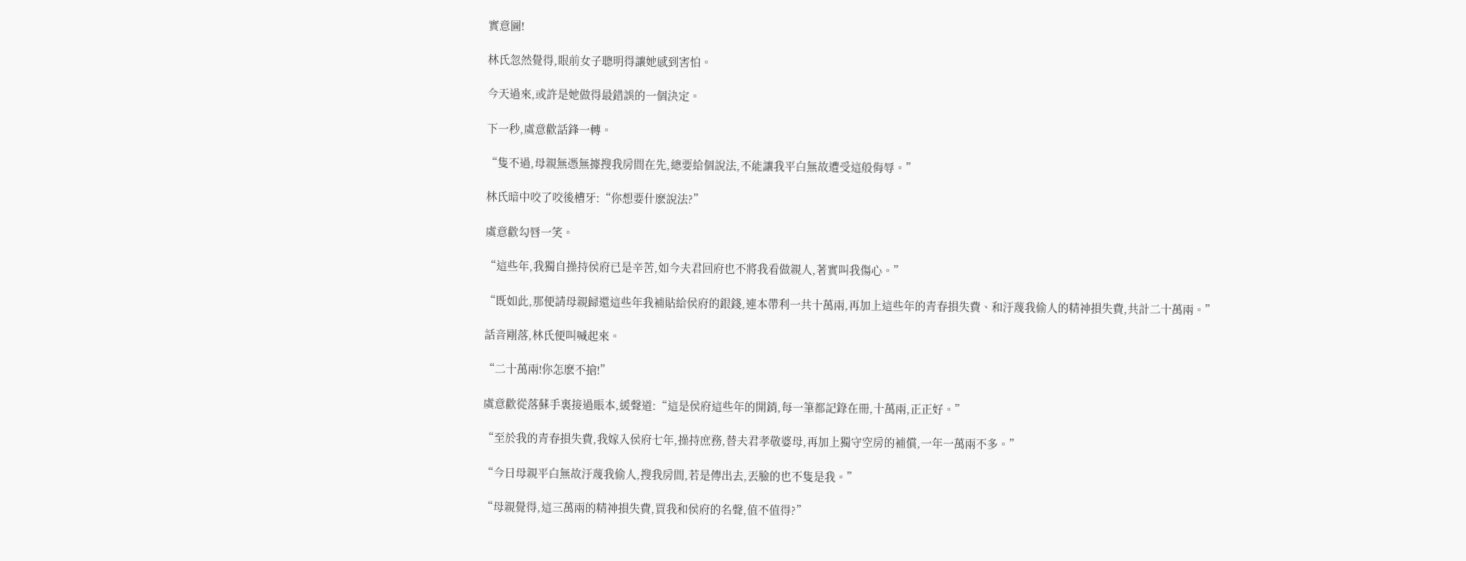實意圖!

林氏忽然覺得,眼前女子聰明得讓她感到害怕。

今天過來,或許是她做得最錯誤的一個決定。

下一秒,虞意歡話鋒一轉。

“隻不過,母親無憑無據搜我房間在先,總要給個說法,不能讓我平白無故遭受這般侮辱。”

林氏暗中咬了咬後槽牙:“你想要什麽說法?”

虞意歡勾唇一笑。

“這些年,我獨自操持侯府已是辛苦,如今夫君回府也不將我看做親人,著實叫我傷心。”

“既如此,那便請母親歸還這些年我補貼給侯府的銀錢,連本帶利一共十萬兩,再加上這些年的青春損失費、和汙蔑我偷人的精神損失費,共計二十萬兩。”

話音剛落,林氏便叫喊起來。

“二十萬兩!你怎麽不搶!”

虞意歡從落蘇手裏接過賬本,緩聲道:“這是侯府這些年的開銷,每一筆都記錄在冊,十萬兩,正正好。”

“至於我的青春損失費,我嫁入侯府七年,操持庶務,替夫君孝敬婆母,再加上獨守空房的補償,一年一萬兩不多。”

“今日母親平白無故汙蔑我偷人,搜我房間,若是傳出去,丟臉的也不隻是我。”

“母親覺得,這三萬兩的精神損失費,買我和侯府的名聲,值不值得?”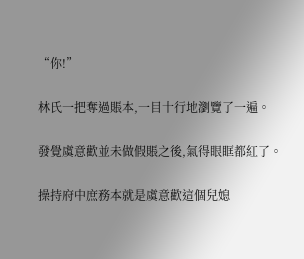“你!”

林氏一把奪過賬本,一目十行地瀏覽了一遍。

發覺虞意歡並未做假賬之後,氣得眼眶都紅了。

操持府中庶務本就是虞意歡這個兒媳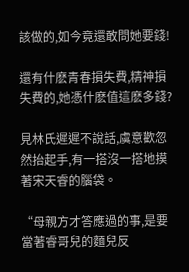該做的,如今竟還敢問她要錢!

還有什麽青春損失費,精神損失費的,她憑什麽值這麽多錢?

見林氏遲遲不說話,虞意歡忽然抬起手,有一搭沒一搭地摸著宋天睿的腦袋。

“母親方才答應過的事,是要當著睿哥兒的麵兒反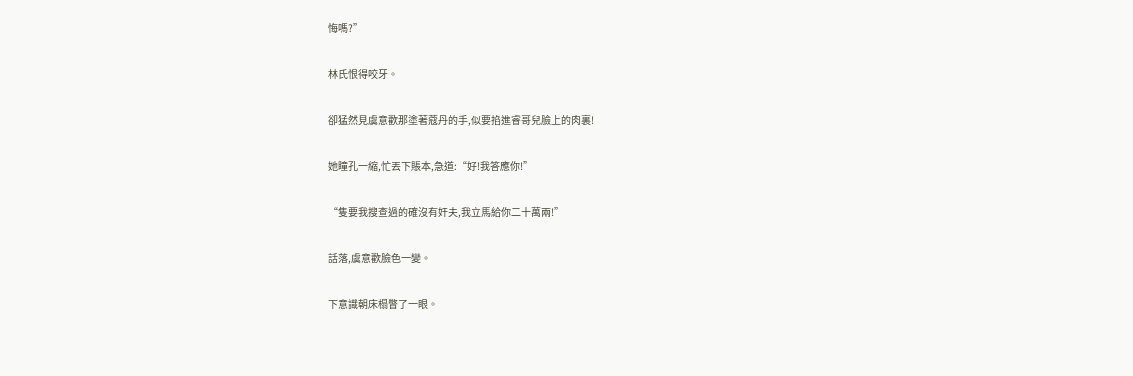悔嗎?”

林氏恨得咬牙。

卻猛然見虞意歡那塗著蔻丹的手,似要掐進睿哥兒臉上的肉裏!

她瞳孔一縮,忙丟下賬本,急道:“好!我答應你!”

“隻要我搜查過的確沒有奸夫,我立馬給你二十萬兩!”

話落,虞意歡臉色一變。

下意識朝床榻瞥了一眼。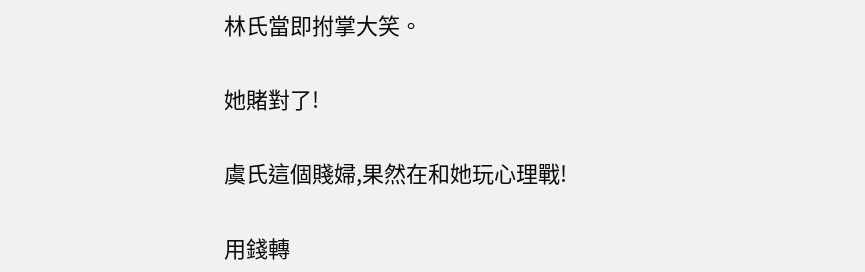林氏當即拊掌大笑。

她賭對了!

虞氏這個賤婦,果然在和她玩心理戰!

用錢轉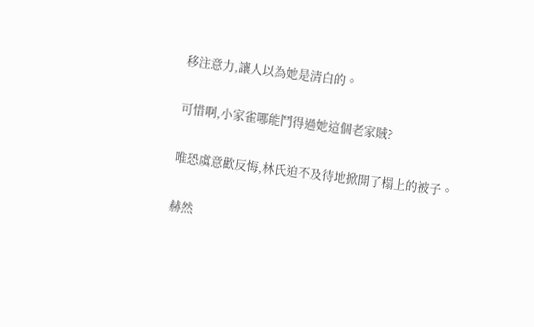移注意力,讓人以為她是清白的。

可惜啊,小家雀哪能鬥得過她這個老家賊?

唯恐虞意歡反悔,林氏迫不及待地掀開了榻上的被子。

赫然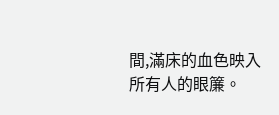間,滿床的血色映入所有人的眼簾。